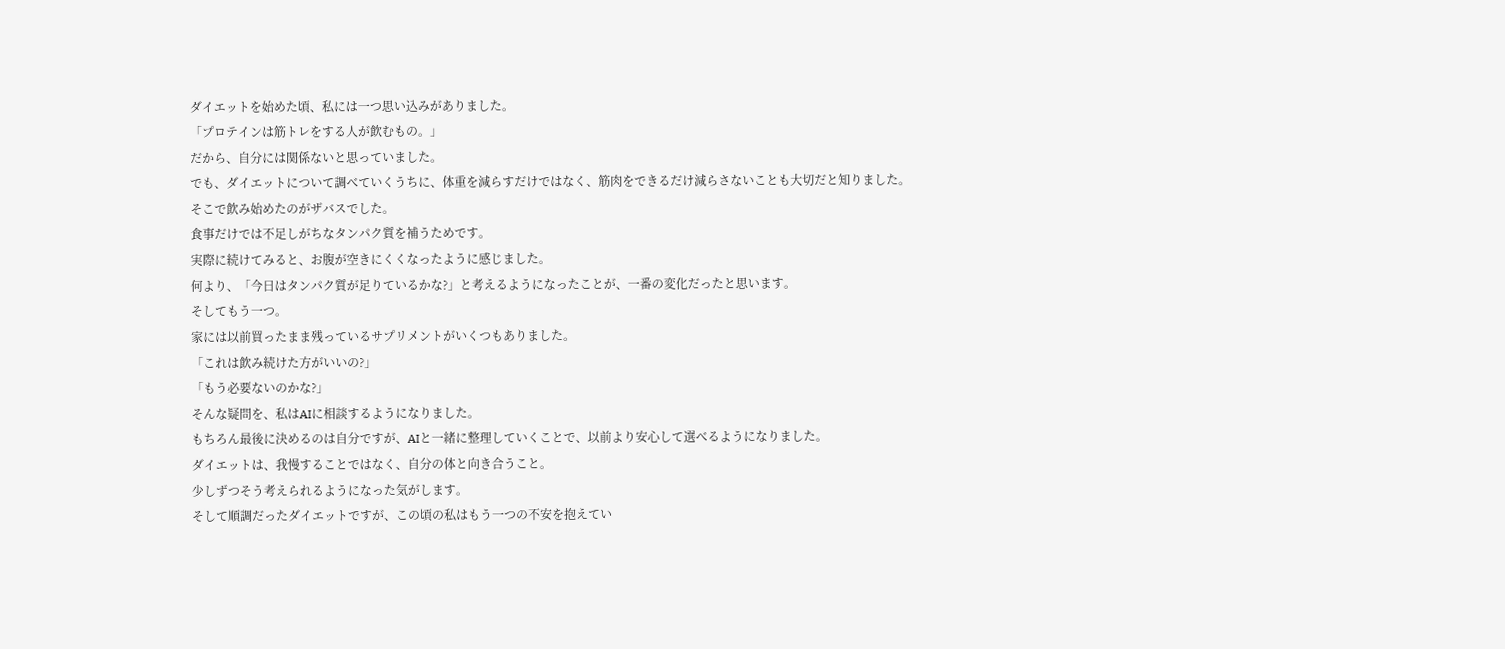ダイエットを始めた頃、私には一つ思い込みがありました。
「プロテインは筋トレをする人が飲むもの。」
だから、自分には関係ないと思っていました。
でも、ダイエットについて調べていくうちに、体重を減らすだけではなく、筋肉をできるだけ減らさないことも大切だと知りました。
そこで飲み始めたのがザバスでした。
食事だけでは不足しがちなタンパク質を補うためです。
実際に続けてみると、お腹が空きにくくなったように感じました。
何より、「今日はタンパク質が足りているかな?」と考えるようになったことが、一番の変化だったと思います。
そしてもう一つ。
家には以前買ったまま残っているサプリメントがいくつもありました。
「これは飲み続けた方がいいの?」
「もう必要ないのかな?」
そんな疑問を、私はAIに相談するようになりました。
もちろん最後に決めるのは自分ですが、AIと一緒に整理していくことで、以前より安心して選べるようになりました。
ダイエットは、我慢することではなく、自分の体と向き合うこと。
少しずつそう考えられるようになった気がします。
そして順調だったダイエットですが、この頃の私はもう一つの不安を抱えてい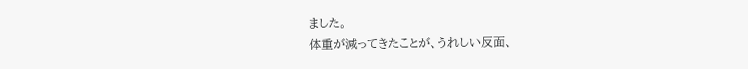ました。
体重が減ってきたことが、うれしい反面、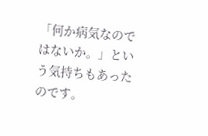「何か病気なのではないか。」という気持ちもあったのです。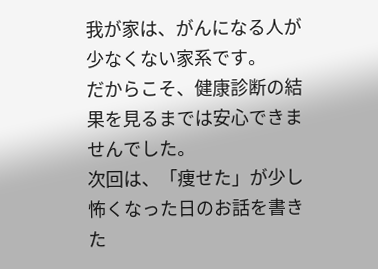我が家は、がんになる人が少なくない家系です。
だからこそ、健康診断の結果を見るまでは安心できませんでした。
次回は、「痩せた」が少し怖くなった日のお話を書きた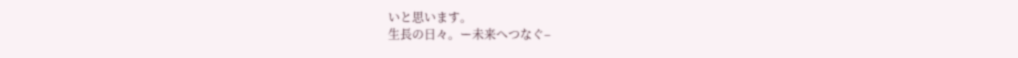いと思います。
生長の日々。ー未来へつなぐ–